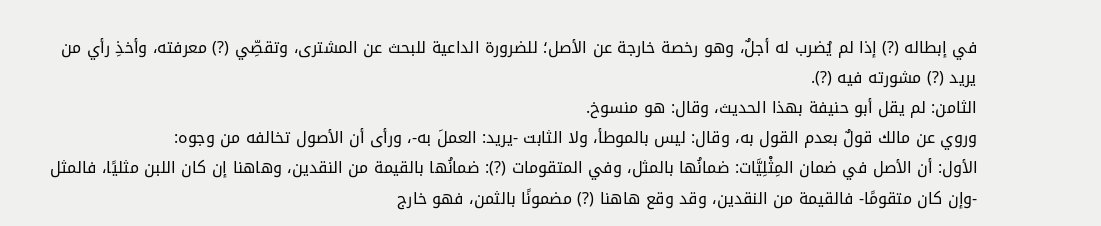في إبطاله (?) إذا لم يُضرب له أجلٌ، وهو رخصة خارجة عن الأصل؛ للضرورة الداعية للبحث عن المشترى، وتقصِّي (?) معرفته، وأخذِ رأي من يريد (?) مشورته فيه (?).
الثامن: لم يقل أبو حنيفة بهذا الحديث، وقال: هو منسوخ.
وروي عن مالك قولٌ بعدم القول به، وقال: ليس بالموطأ، ولا الثابت -يريد: العملَ به-، ورأى أن الأصول تخالفه من وجوه:
الأول: أن الأصل في ضمان المِثْلِيَّات: ضمانُها بالمثل، وفي المتقومات (?): ضمانُها بالقيمة من النقدين، وهاهنا إن كان اللبن مثليًا، فالمثل -وإن كان متقومًا- فالقيمة من النقدين، وقد وقع هاهنا (?) مضمونًا بالثمن، فهو خارج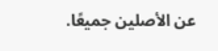عن الأصلين جميعًا.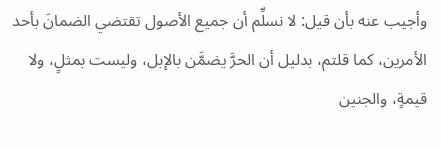وأجيب عنه بأن قيل: لا نسلِّم أن جميع الأصول تقتضي الضمانَ بأحد الأمرين، كما قلتم، بدليل أن الحرَّ يضمَّن بالإبل، وليست بمثلٍ، ولا قيمةٍ، والجنين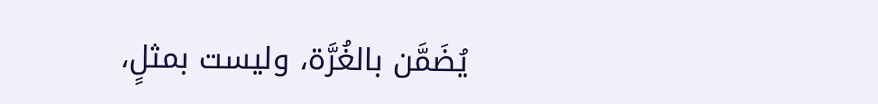يُضَمَّن بالغُرَّة، وليست بمثلٍ،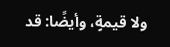ولا قيمةٍ، وأيضًا: قد